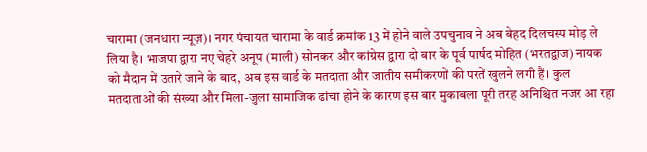चारामा (जनधारा न्यूज़)। नगर पंचायत चारामा के वार्ड क्रमांक 13 में होने वाले उपचुनाव ने अब बेहद दिलचस्प मोड़ ले लिया है। भाजपा द्वारा नए चेहरे अनूप (माली) सोनकर और कांग्रेस द्वारा दो बार के पूर्व पार्षद मोहित (भरतद्वाज) नायक को मैदान में उतारे जाने के बाद, अब इस वार्ड के मतदाता और जातीय समीकरणों की परतें खुलने लगी हैं। कुल मतदाताओं की संख्या और मिला-जुला सामाजिक ढांचा होने के कारण इस बार मुकाबला पूरी तरह अनिश्चित नजर आ रहा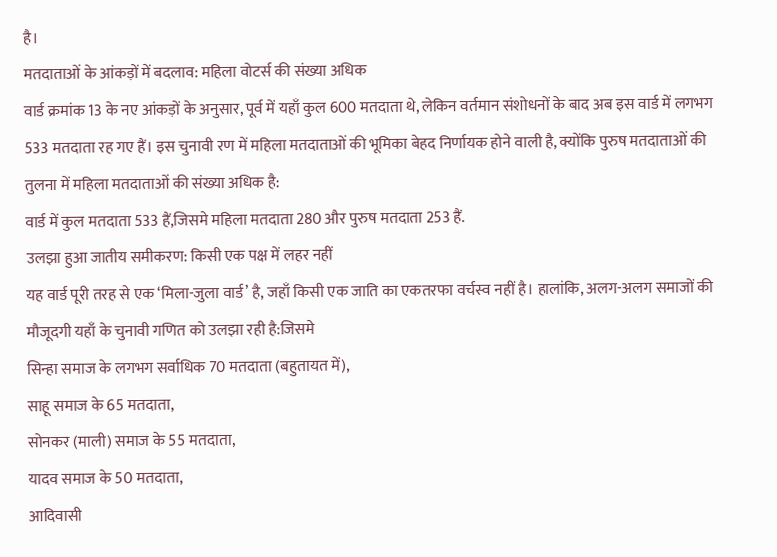है।
मतदाताओं के आंकड़ों में बदलाव: महिला वोटर्स की संख्या अधिक
वार्ड क्रमांक 13 के नए आंकड़ों के अनुसार, पूर्व में यहाँ कुल 600 मतदाता थे, लेकिन वर्तमान संशोधनों के बाद अब इस वार्ड में लगभग 533 मतदाता रह गए हैं। इस चुनावी रण में महिला मतदाताओं की भूमिका बेहद निर्णायक होने वाली है, क्योंकि पुरुष मतदाताओं की तुलना में महिला मतदाताओं की संख्या अधिक है:
वार्ड में कुल मतदाता 533 हैं,जिसमे महिला मतदाता 280 और पुरुष मतदाता 253 हैं.
उलझा हुआ जातीय समीकरण: किसी एक पक्ष में लहर नहीं
यह वार्ड पूरी तरह से एक ‘मिला-जुला वार्ड’ है, जहाँ किसी एक जाति का एकतरफा वर्चस्व नहीं है। हालांकि, अलग-अलग समाजों की मौजूदगी यहाँ के चुनावी गणित को उलझा रही है:जिसमे
सिन्हा समाज के लगभग सर्वाधिक 70 मतदाता (बहुतायत में),
साहू समाज के 65 मतदाता,
सोनकर (माली) समाज के 55 मतदाता,
यादव समाज के 50 मतदाता,
आदिवासी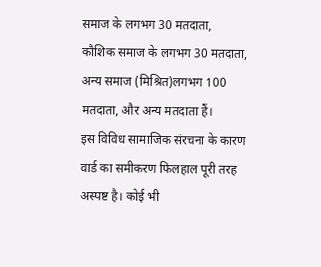समाज के लगभग 30 मतदाता,
कौशिक समाज के लगभग 30 मतदाता,
अन्य समाज (मिश्रित)लगभग 100 मतदाता, और अन्य मतदाता हैं।
इस विविध सामाजिक संरचना के कारण वार्ड का समीकरण फिलहाल पूरी तरह अस्पष्ट है। कोई भी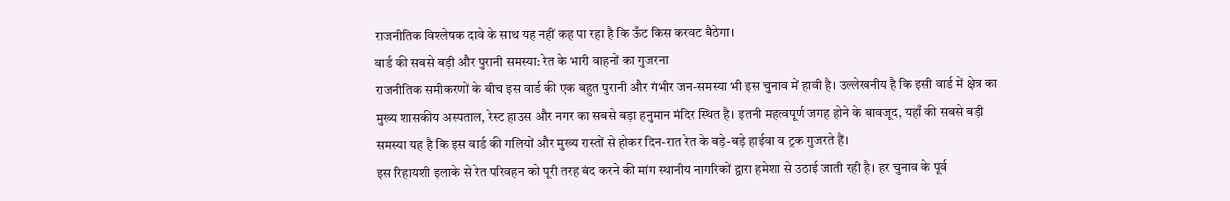राजनीतिक विश्लेषक दावे के साथ यह नहीं कह पा रहा है कि ऊँट किस करवट बैठेगा।
वार्ड की सबसे बड़ी और पुरानी समस्या: रेत के भारी वाहनों का गुजरना
राजनीतिक समीकरणों के बीच इस वार्ड की एक बहुत पुरानी और गंभीर जन-समस्या भी इस चुनाव में हावी है। उल्लेखनीय है कि इसी वार्ड में क्षेत्र का मुख्य शासकीय अस्पताल, रेस्ट हाउस और नगर का सबसे बड़ा हनुमान मंदिर स्थित है। इतनी महत्वपूर्ण जगह होने के बावजूद, यहाँ की सबसे बड़ी समस्या यह है कि इस वार्ड की गलियों और मुख्य रास्तों से होकर दिन-रात रेत के बड़े-बड़े हाईवा व ट्रक गुजरते हैं।
इस रिहायशी इलाके से रेत परिवहन को पूरी तरह बंद करने की मांग स्थानीय नागरिकों द्वारा हमेशा से उठाई जाती रही है। हर चुनाव के पूर्व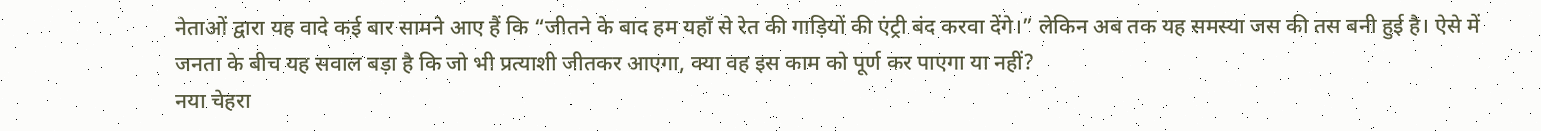नेताओं द्वारा यह वादे कई बार सामने आए हैं कि “जीतने के बाद हम यहाँ से रेत की गाड़ियों की एंट्री बंद करवा देंगे।” लेकिन अब तक यह समस्या जस की तस बनी हुई है। ऐसे में जनता के बीच यह सवाल बड़ा है कि जो भी प्रत्याशी जीतकर आएगा, क्या वह इस काम को पूर्ण कर पाएगा या नहीं?
नया चेहरा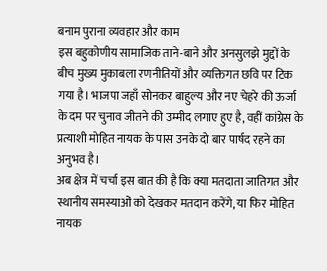बनाम पुराना व्यवहार और काम
इस बहुकोणीय सामाजिक ताने-बाने और अनसुलझे मुद्दों के बीच मुख्य मुकाबला रणनीतियों और व्यक्तिगत छवि पर टिक गया है। भाजपा जहाँ सोनकर बाहुल्य और नए चेहरे की ऊर्जा के दम पर चुनाव जीतने की उम्मीद लगाए हुए है, वहीं कांग्रेस के प्रत्याशी मोहित नायक के पास उनके दो बार पार्षद रहने का अनुभव है।
अब क्षेत्र में चर्चा इस बात की है कि क्या मतदाता जातिगत और स्थानीय समस्याओं को देखकर मतदान करेंगे, या फिर मोहित नायक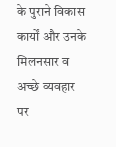के पुराने विकास कार्यों और उनके मिलनसार व अच्छे व्यवहार पर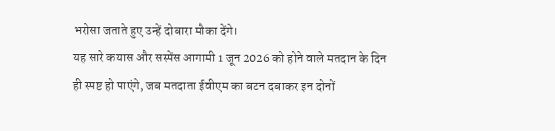भरोसा जताते हुए उन्हें दोबारा मौका देंगे।
यह सारे कयास और सस्पेंस आगामी 1 जून 2026 को होने वाले मतदान के दिन ही स्पष्ट हो पाएंगे, जब मतदाता ईवीएम का बटन दबाकर इन दोनों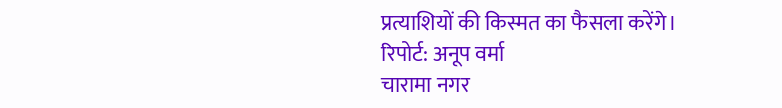प्रत्याशियों की किस्मत का फैसला करेंगे।
रिपोर्ट: अनूप वर्मा
चारामा नगर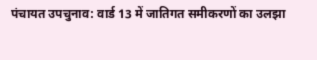पंचायत उपचुनाव: वार्ड 13 में जातिगत समीकरणों का उलझा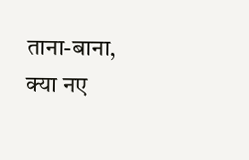ताना-बाना, क्या नए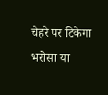चेहरे पर टिकेगा भरोसा या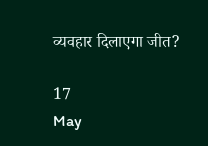व्यवहार दिलाएगा जीत?

17
May